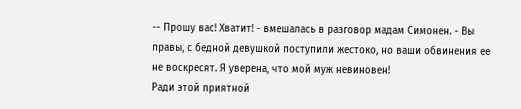-- Прошу вас! Хватит! - вмешалась в разговор мадам Симонен. - Вы правы, с бедной девушкой поступили жестоко, но ваши обвинения ее не воскресят. Я уверена, что мой муж невиновен!
Ради этой приятной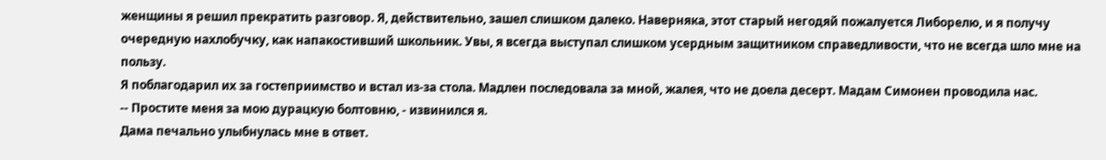женщины я решил прекратить разговор. Я, действительно, зашел слишком далеко. Наверняка, этот старый негодяй пожалуется Либорелю, и я получу очередную нахлобучку, как напакостивший школьник. Увы, я всегда выступал слишком усердным защитником справедливости, что не всегда шло мне на пользу.
Я поблагодарил их за гостеприимство и встал из-за стола. Мадлен последовала за мной, жалея, что не доела десерт. Мадам Симонен проводила нас.
-- Простите меня за мою дурацкую болтовню, - извинился я.
Дама печально улыбнулась мне в ответ.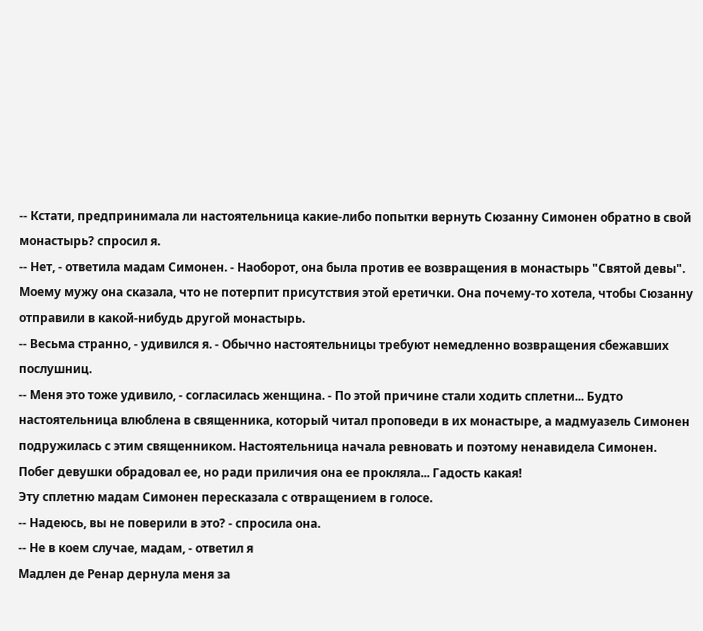-- Кстати, предпринимала ли настоятельница какие-либо попытки вернуть Сюзанну Симонен обратно в свой монастырь? спросил я.
-- Нет, - ответила мадам Симонен. - Наоборот, она была против ее возвращения в монастырь "Святой девы". Моему мужу она сказала, что не потерпит присутствия этой еретички. Она почему-то хотела, чтобы Сюзанну отправили в какой-нибудь другой монастырь.
-- Весьма странно, - удивился я. - Обычно настоятельницы требуют немедленно возвращения сбежавших послушниц.
-- Меня это тоже удивило, - согласилась женщина. - По этой причине стали ходить сплетни... Будто настоятельница влюблена в священника, который читал проповеди в их монастыре, а мадмуазель Симонен подружилась с этим священником. Настоятельница начала ревновать и поэтому ненавидела Симонен. Побег девушки обрадовал ее, но ради приличия она ее прокляла... Гадость какая!
Эту сплетню мадам Симонен пересказала с отвращением в голосе.
-- Надеюсь, вы не поверили в это? - спросила она.
-- Не в коем случае, мадам, - ответил я
Мадлен де Ренар дернула меня за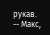рукав.
-- Макс,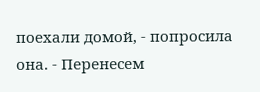поехали домой, - попросила она. - Перенесем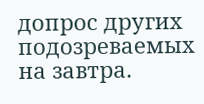допрос других подозреваемых на завтра.